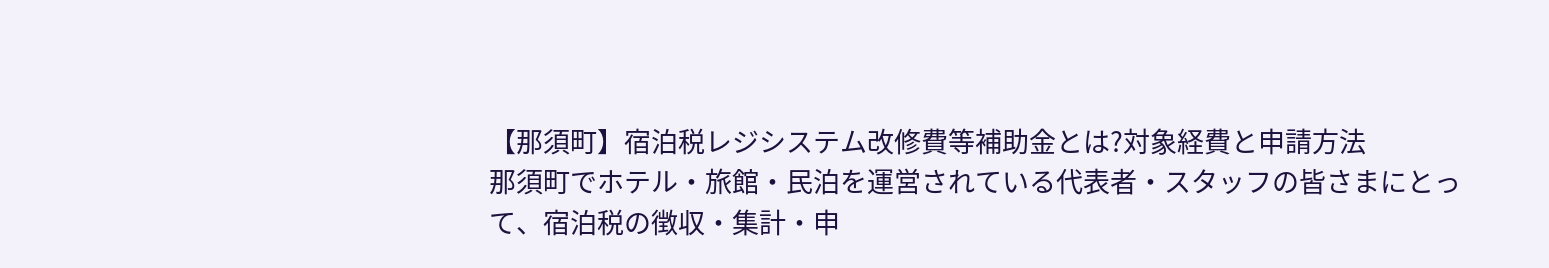【那須町】宿泊税レジシステム改修費等補助金とは?対象経費と申請方法
那須町でホテル・旅館・民泊を運営されている代表者・スタッフの皆さまにとって、宿泊税の徴収・集計・申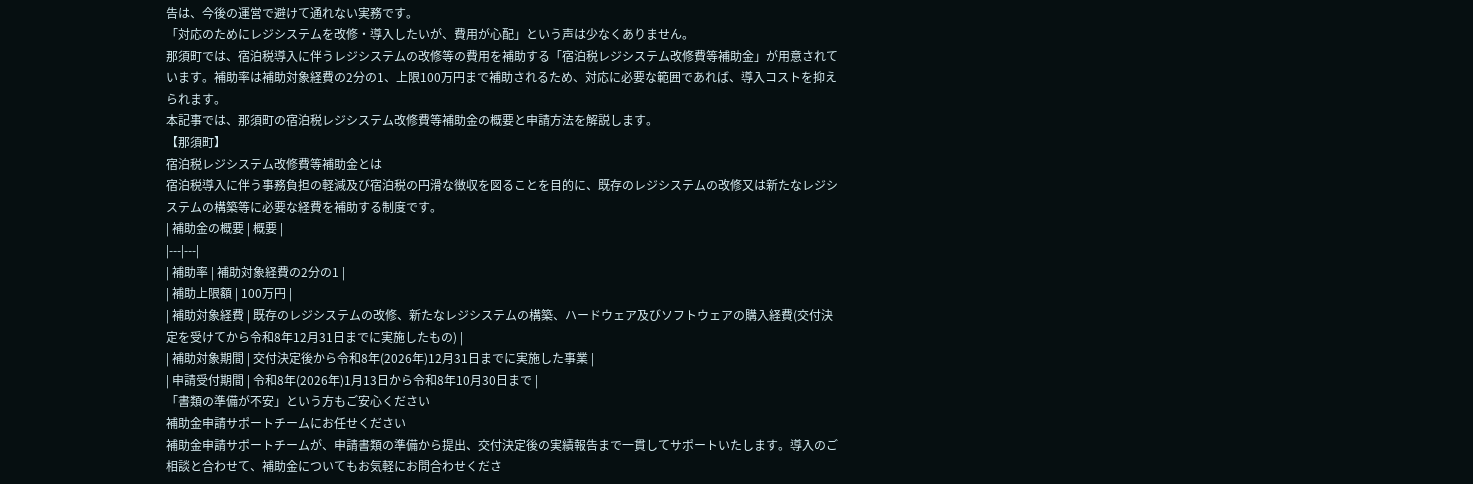告は、今後の運営で避けて通れない実務です。
「対応のためにレジシステムを改修・導入したいが、費用が心配」という声は少なくありません。
那須町では、宿泊税導入に伴うレジシステムの改修等の費用を補助する「宿泊税レジシステム改修費等補助金」が用意されています。補助率は補助対象経費の2分の1、上限100万円まで補助されるため、対応に必要な範囲であれば、導入コストを抑えられます。
本記事では、那須町の宿泊税レジシステム改修費等補助金の概要と申請方法を解説します。
【那須町】
宿泊税レジシステム改修費等補助金とは
宿泊税導入に伴う事務負担の軽減及び宿泊税の円滑な徴収を図ることを目的に、既存のレジシステムの改修又は新たなレジシステムの構築等に必要な経費を補助する制度です。
| 補助金の概要 | 概要 |
|---|---|
| 補助率 | 補助対象経費の2分の1 |
| 補助上限額 | 100万円 |
| 補助対象経費 | 既存のレジシステムの改修、新たなレジシステムの構築、ハードウェア及びソフトウェアの購入経費(交付決定を受けてから令和8年12月31日までに実施したもの) |
| 補助対象期間 | 交付決定後から令和8年(2026年)12月31日までに実施した事業 |
| 申請受付期間 | 令和8年(2026年)1月13日から令和8年10月30日まで |
「書類の準備が不安」という方もご安心ください
補助金申請サポートチームにお任せください
補助金申請サポートチームが、申請書類の準備から提出、交付決定後の実績報告まで一貫してサポートいたします。導入のご相談と合わせて、補助金についてもお気軽にお問合わせくださ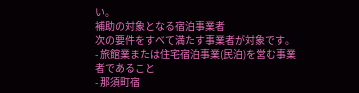い。
補助の対象となる宿泊事業者
次の要件をすべて満たす事業者が対象です。
- 旅館業または住宅宿泊事業(民泊)を営む事業者であること
- 那須町宿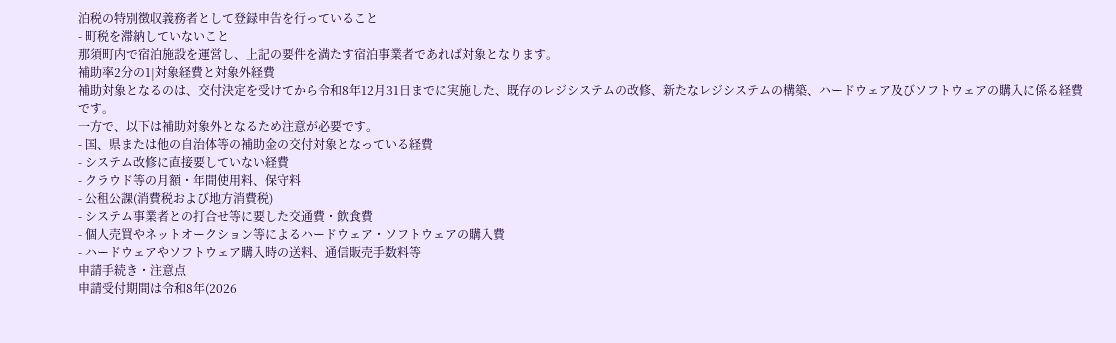泊税の特別徴収義務者として登録申告を行っていること
- 町税を滞納していないこと
那須町内で宿泊施設を運営し、上記の要件を満たす宿泊事業者であれば対象となります。
補助率2分の1|対象経費と対象外経費
補助対象となるのは、交付決定を受けてから令和8年12月31日までに実施した、既存のレジシステムの改修、新たなレジシステムの構築、ハードウェア及びソフトウェアの購入に係る経費です。
一方で、以下は補助対象外となるため注意が必要です。
- 国、県または他の自治体等の補助金の交付対象となっている経費
- システム改修に直接要していない経費
- クラウド等の月額・年間使用料、保守料
- 公租公課(消費税および地方消費税)
- システム事業者との打合せ等に要した交通費・飲食費
- 個人売買やネットオークション等によるハードウェア・ソフトウェアの購入費
- ハードウェアやソフトウェア購入時の送料、通信販売手数料等
申請手続き・注意点
申請受付期間は令和8年(2026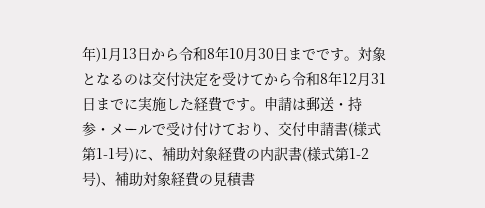年)1月13日から令和8年10月30日までです。対象となるのは交付決定を受けてから令和8年12月31日までに実施した経費です。申請は郵送・持参・メールで受け付けており、交付申請書(様式第1-1号)に、補助対象経費の内訳書(様式第1-2号)、補助対象経費の見積書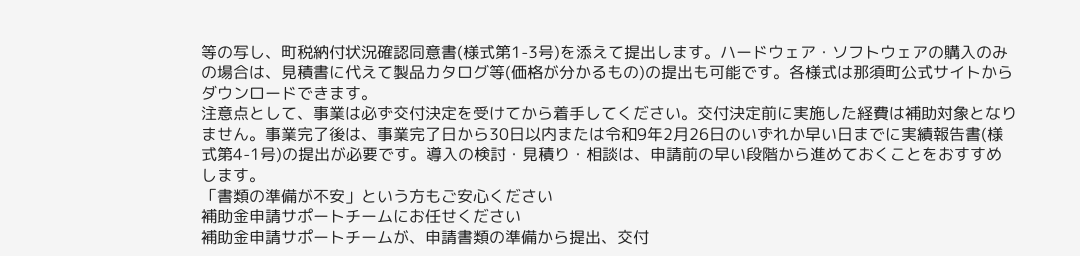等の写し、町税納付状況確認同意書(様式第1-3号)を添えて提出します。ハードウェア・ソフトウェアの購入のみの場合は、見積書に代えて製品カタログ等(価格が分かるもの)の提出も可能です。各様式は那須町公式サイトからダウンロードできます。
注意点として、事業は必ず交付決定を受けてから着手してください。交付決定前に実施した経費は補助対象となりません。事業完了後は、事業完了日から30日以内または令和9年2月26日のいずれか早い日までに実績報告書(様式第4-1号)の提出が必要です。導入の検討・見積り・相談は、申請前の早い段階から進めておくことをおすすめします。
「書類の準備が不安」という方もご安心ください
補助金申請サポートチームにお任せください
補助金申請サポートチームが、申請書類の準備から提出、交付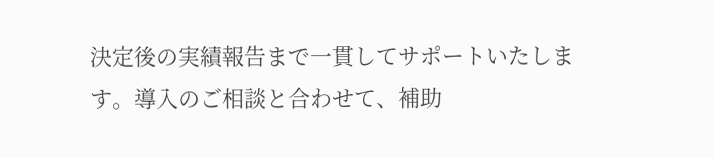決定後の実績報告まで一貫してサポートいたします。導入のご相談と合わせて、補助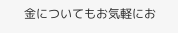金についてもお気軽にお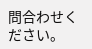問合わせください。